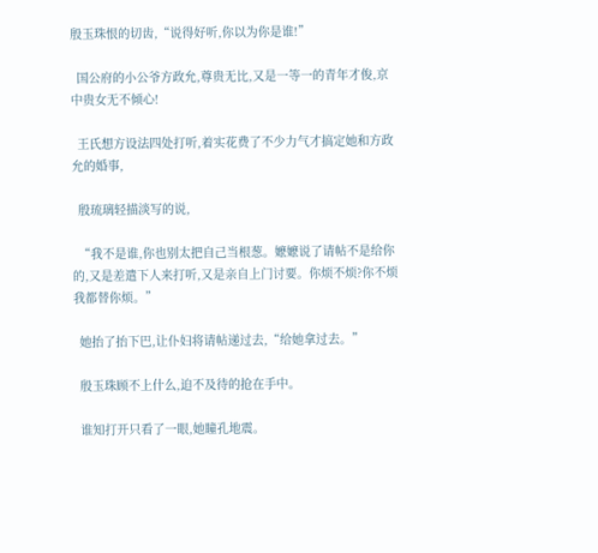殷玉珠恨的切齿,“说得好听,你以为你是谁!”

  国公府的小公爷方政允,尊贵无比,又是一等一的青年才俊,京中贵女无不倾心!

  王氏想方设法四处打听,着实花费了不少力气才搞定她和方政允的婚事,

  殷琉璃轻描淡写的说,

  “我不是谁,你也别太把自己当根葱。嬷嬷说了请帖不是给你的,又是差遣下人来打听,又是亲自上门讨要。你烦不烦?你不烦我都替你烦。”

  她抬了抬下巴,让仆妇将请帖递过去,“给她拿过去。”

  殷玉珠顾不上什么,迫不及待的抢在手中。

  谁知打开只看了一眼,她瞳孔地震。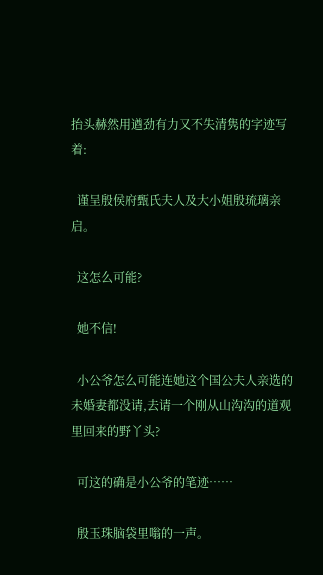抬头赫然用遒劲有力又不失清隽的字迹写着:

  谨呈殷侯府甄氏夫人及大小姐殷琉璃亲启。

  这怎么可能?

  她不信!

  小公爷怎么可能连她这个国公夫人亲选的未婚妻都没请,去请一个刚从山沟沟的道观里回来的野丫头?

  可这的确是小公爷的笔迹……

  殷玉珠脑袋里嗡的一声。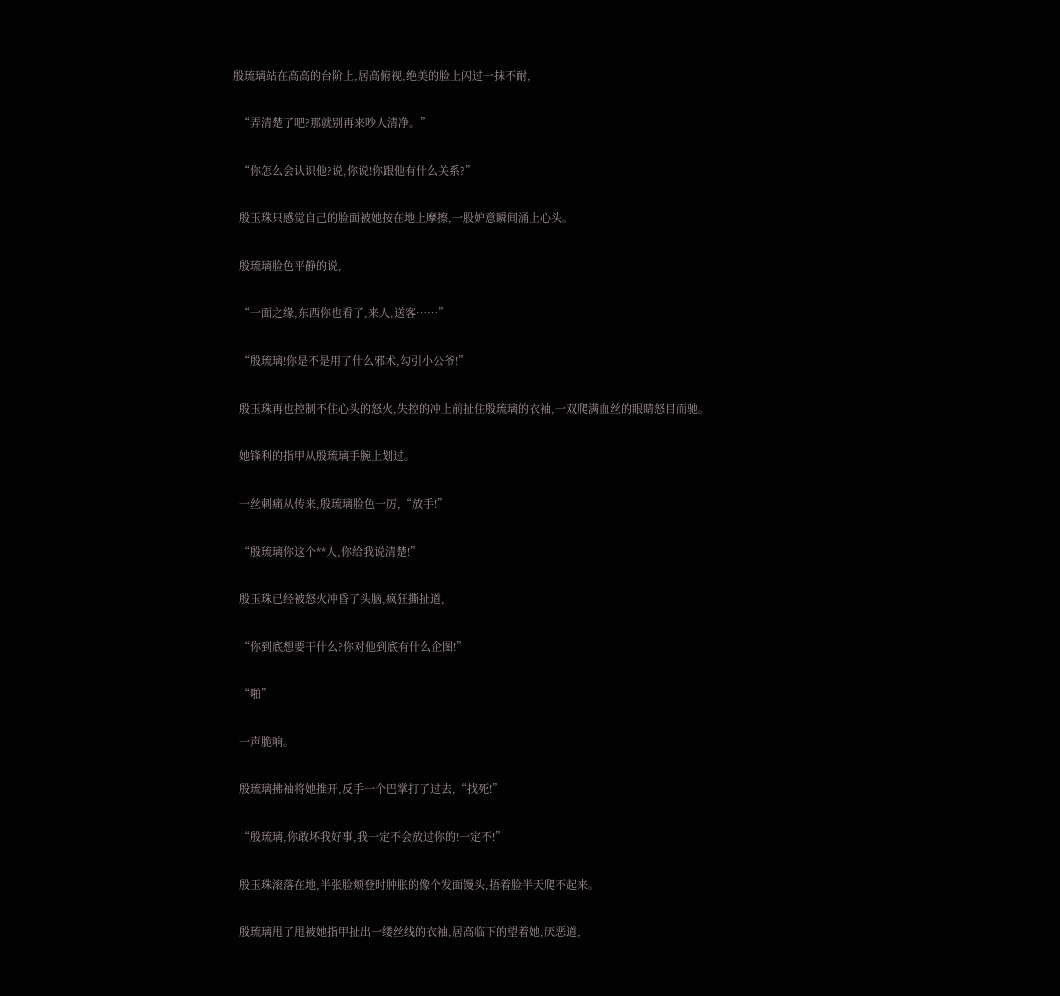殷琉璃站在高高的台阶上,居高俯视,绝美的脸上闪过一抹不耐,

  “弄清楚了吧?那就别再来吵人清净。”

  “你怎么会认识他?说,你说!你跟他有什么关系?”

  殷玉珠只感觉自己的脸面被她按在地上摩擦,一股妒意瞬间涌上心头。

  殷琉璃脸色平静的说,

  “一面之缘,东西你也看了,来人,送客……”

  “殷琉璃!你是不是用了什么邪术,勾引小公爷!”

  殷玉珠再也控制不住心头的怒火,失控的冲上前扯住殷琉璃的衣袖,一双爬满血丝的眼睛怒目而驰。

  她锋利的指甲从殷琉璃手腕上划过。

  一丝刺痛从传来,殷琉璃脸色一厉,“放手!”

  “殷琉璃你这个**人,你给我说清楚!”

  殷玉珠已经被怒火冲昏了头脑,疯狂撕扯道,

  “你到底想要干什么?你对他到底有什么企图!”

  “啪”

  一声脆响。

  殷琉璃拂袖将她推开,反手一个巴掌打了过去,“找死!”

  “殷琉璃,你敢坏我好事,我一定不会放过你的!一定不!”

  殷玉珠滚落在地,半张脸颊登时肿胀的像个发面馒头,捂着脸半天爬不起来。

  殷琉璃甩了甩被她指甲扯出一缕丝线的衣袖,居高临下的望着她,厌恶道,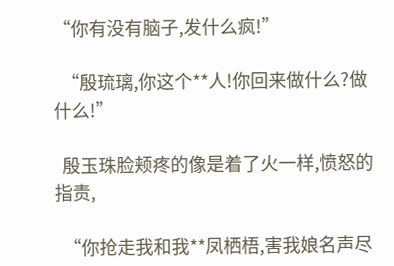“你有没有脑子,发什么疯!”

  “殷琉璃,你这个**人!你回来做什么?做什么!”

  殷玉珠脸颊疼的像是着了火一样,愤怒的指责,

  “你抢走我和我**凤栖梧,害我娘名声尽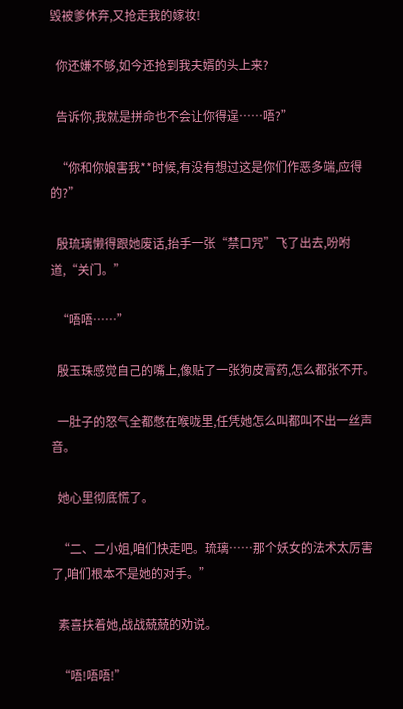毁被爹休弃,又抢走我的嫁妆!

  你还嫌不够,如今还抢到我夫婿的头上来?

  告诉你,我就是拼命也不会让你得逞……唔?”

  “你和你娘害我**时候,有没有想过这是你们作恶多端,应得的?”

  殷琉璃懒得跟她废话,抬手一张“禁口咒”飞了出去,吩咐道,“关门。”

  “唔唔……”

  殷玉珠感觉自己的嘴上,像贴了一张狗皮膏药,怎么都张不开。

  一肚子的怒气全都憋在喉咙里,任凭她怎么叫都叫不出一丝声音。

  她心里彻底慌了。

  “二、二小姐,咱们快走吧。琉璃……那个妖女的法术太厉害了,咱们根本不是她的对手。”

  素喜扶着她,战战兢兢的劝说。

  “唔!唔唔!”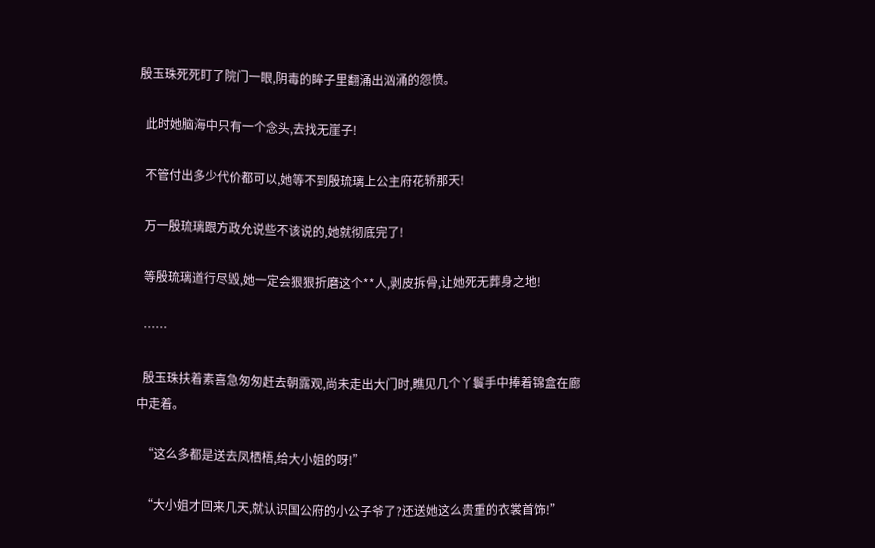殷玉珠死死盯了院门一眼,阴毒的眸子里翻涌出汹涌的怨愤。

  此时她脑海中只有一个念头,去找无崖子!

  不管付出多少代价都可以,她等不到殷琉璃上公主府花轿那天!

  万一殷琉璃跟方政允说些不该说的,她就彻底完了!

  等殷琉璃道行尽毁,她一定会狠狠折磨这个**人,剥皮拆骨,让她死无葬身之地!

  ……

  殷玉珠扶着素喜急匆匆赶去朝露观,尚未走出大门时,瞧见几个丫鬟手中捧着锦盒在廊中走着。

  “这么多都是送去凤栖梧,给大小姐的呀!”

  “大小姐才回来几天,就认识国公府的小公子爷了?还送她这么贵重的衣裳首饰!”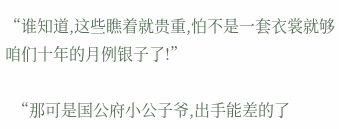“谁知道,这些瞧着就贵重,怕不是一套衣裳就够咱们十年的月例银子了!”

  “那可是国公府小公子爷,出手能差的了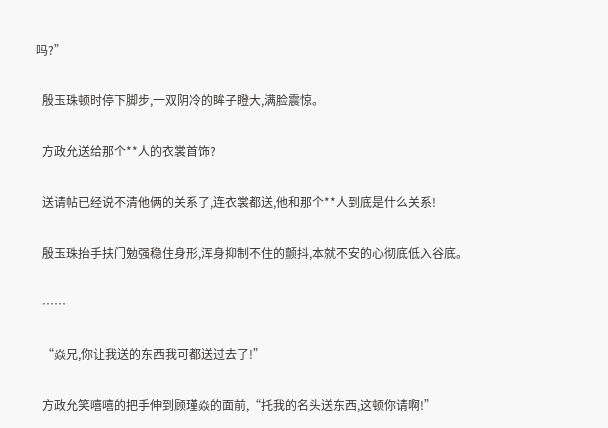吗?”

  殷玉珠顿时停下脚步,一双阴冷的眸子瞪大,满脸震惊。

  方政允送给那个**人的衣裳首饰?

  送请帖已经说不清他俩的关系了,连衣裳都送,他和那个**人到底是什么关系!

  殷玉珠抬手扶门勉强稳住身形,浑身抑制不住的颤抖,本就不安的心彻底低入谷底。

  ……

  “焱兄,你让我送的东西我可都送过去了!”

  方政允笑嘻嘻的把手伸到顾瑾焱的面前,“托我的名头送东西,这顿你请啊!”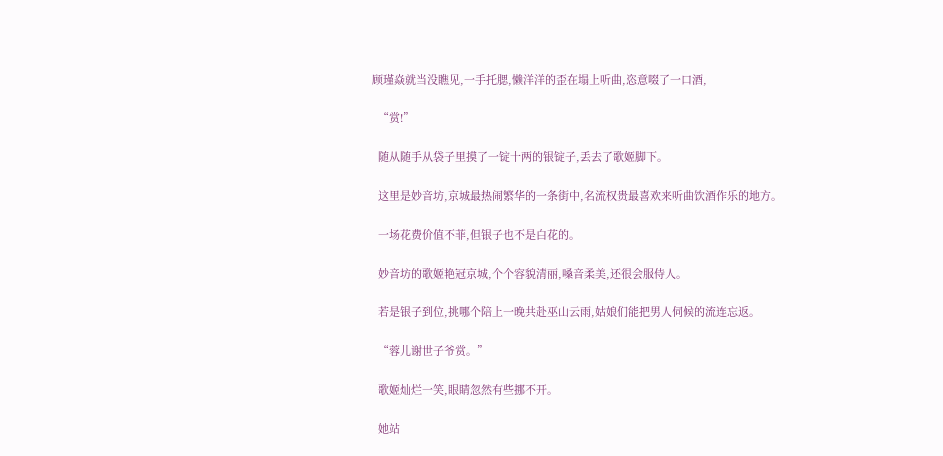顾瑾焱就当没瞧见,一手托腮,懒洋洋的歪在塌上听曲,恣意啜了一口酒,

  “赏!”

  随从随手从袋子里摸了一锭十两的银锭子,丢去了歌姬脚下。

  这里是妙音坊,京城最热闹繁华的一条街中,名流权贵最喜欢来听曲饮酒作乐的地方。

  一场花费价值不菲,但银子也不是白花的。

  妙音坊的歌姬艳冠京城,个个容貌清丽,嗓音柔美,还很会服侍人。

  若是银子到位,挑哪个陪上一晚共赴巫山云雨,姑娘们能把男人伺候的流连忘返。

  “蓉儿谢世子爷赏。”

  歌姬灿烂一笑,眼睛忽然有些挪不开。

  她站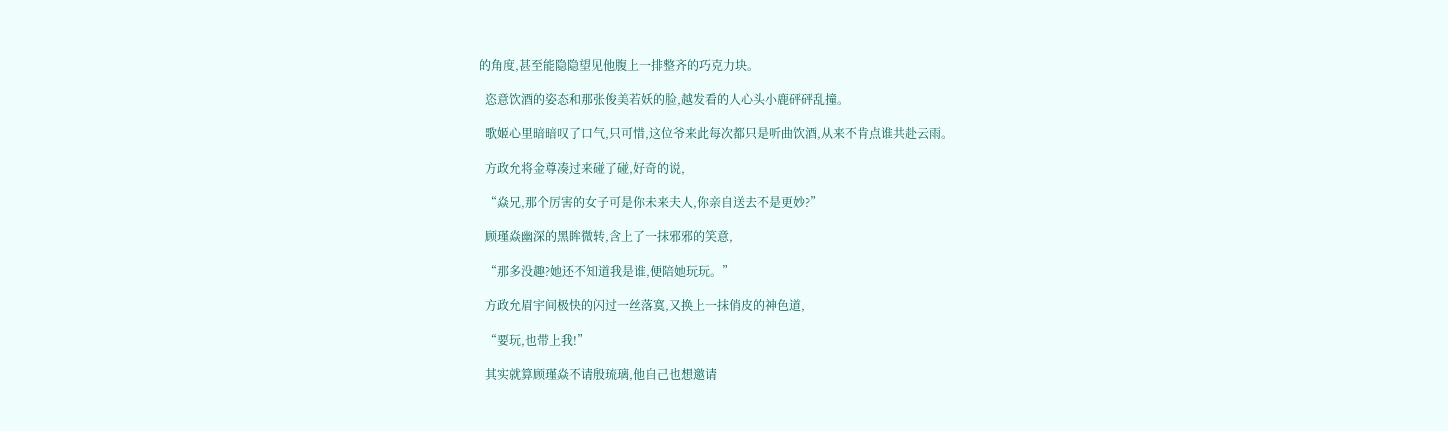的角度,甚至能隐隐望见他腹上一排整齐的巧克力块。

  恣意饮酒的姿态和那张俊美若妖的脸,越发看的人心头小鹿砰砰乱撞。

  歌姬心里暗暗叹了口气,只可惜,这位爷来此每次都只是听曲饮酒,从来不肯点谁共赴云雨。

  方政允将金尊凑过来碰了碰,好奇的说,

  “焱兄,那个厉害的女子可是你未来夫人,你亲自送去不是更妙?”

  顾瑾焱幽深的黑眸微转,含上了一抹邪邪的笑意,

  “那多没趣?她还不知道我是谁,便陪她玩玩。”

  方政允眉宇间极快的闪过一丝落寞,又换上一抹俏皮的神色道,

  “要玩,也带上我!”

  其实就算顾瑾焱不请殷琉璃,他自己也想邀请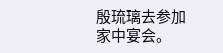殷琉璃去参加家中宴会。